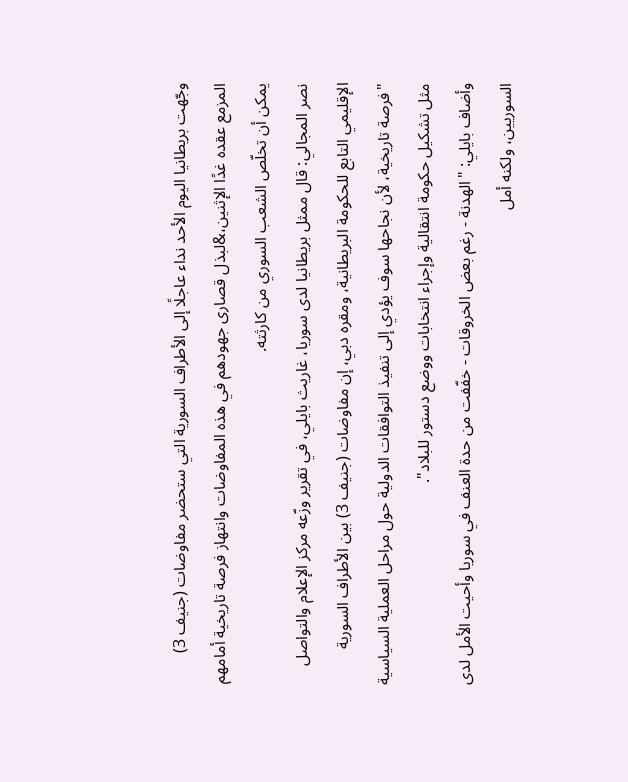وجّهت بريطانيا اليوم الأحد نداء عاجلًا إلى الأطراف السورية التي ستحضر مفاوضات (جنيف 3) المزمع عقده غدًا الإثنين،&لبذل قصارى جهودهم في هذه المفاوضات وانتهاز فرصة تاريخية أمامهم يمكن أن تخلّص الشعب السوري من كارثته.
نصر المجالي: قال ممثل بريطانيا لدى سوريا، غاريث بايلي، في تقرير وزّعه مركز الإعلام والتواصل الإقليمي التابع للحكومة البريطانية، ومقره دبي، إن مفاوضات (جنيف 3) بين الأطراف السورية "فرصة تاريخية، لأن نجاحها سوف يؤدي إلى تنفيذ التوافقات الدولية حول مراحل العملية السياسية مثل تشكيل حكومة انتقالية وإجراء انتخابات ووضع دستور للبلاد".
وأضاف بايلي: "الهدنة - رغم بعض الخروقات - خفّفت من حدة العنف في سوريا وأحيت الأمل لدى السوريين، ولكنه أمل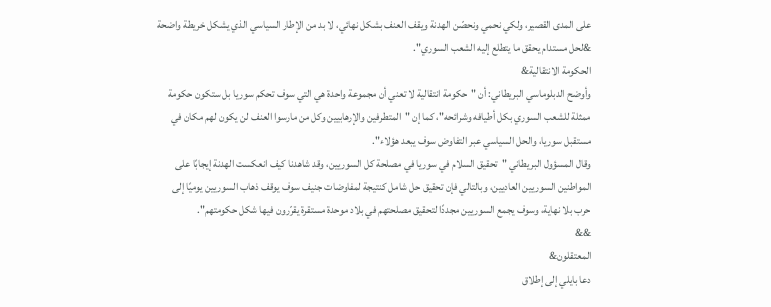على المدى القصير، ولكي نحمي ونحصّن الهدنة ويقف العنف بشكل نهائي، لا بد من الإطار السياسي الذي يشكل خريطة واضحة &لحل مستدام يحقق ما يتطلع إليه الشعب السوري".
الحكومة الانتقالية&
وأوضح الدبلوماسي البريطاني: أن "حكومة انتقالية لا تعني أن مجموعة واحدة هي التي سوف تحكم سوريا بل ستكون حكومة ممثلة للشعب السوري بكل أطيافه وشرائحه"، كما إن "المتطرفين والإرهابيين وكل من مارسوا العنف لن يكون لهم مكان في مستقبل سوريا، والحل السياسي عبر التفاوض سوف يبعد هؤلاء".
وقال المسؤول البريطاني "تحقيق السلام في سوريا في مصلحة كل السوريين، وقد شاهدنا كيف انعكست الهدنة إيجابًا على المواطنين السوريين العاديين، وبالتالي فإن تحقيق حل شامل كنتيجة لمفاوضات جنيف سوف يوقف ذهاب السوريين يوميًا إلى حرب بلا نهاية، وسوف يجمع السوريين مجددًا لتحقيق مصلحتهم في بلاد موحدة مستقرة يقرّرون فيها شكل حكومتهم".
&&
المعتقلون&
دعا بايلي إلى إطلاق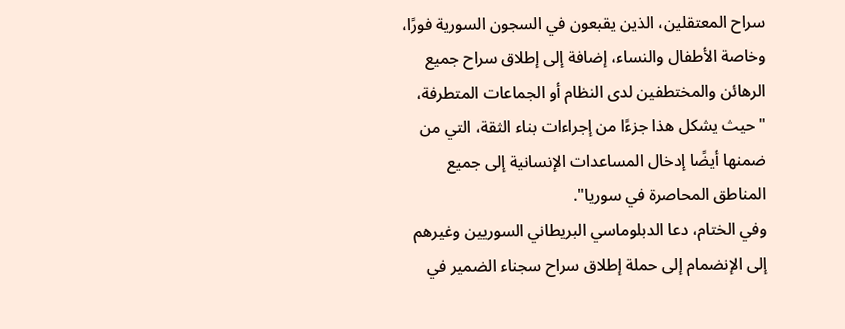سراح المعتقلين، الذين يقبعون في السجون السورية فورًا، وخاصة الأطفال والنساء، إضافة إلى إطلاق سراح جميع الرهائن والمختطفين لدى النظام أو الجماعات المتطرفة، "حيث يشكل هذا جزءًا من إجراءات بناء الثقة، التي من ضمنها أيضًا إدخال المساعدات الإنسانية إلى جميع المناطق المحاصرة في سوريا".
وفي الختام، دعا الدبلوماسي البريطاني السوريين وغيرهم إلى الإنضمام إلى حملة إطلاق سراح سجناء الضمير في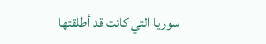سوريا التي كانت قد أطلقتها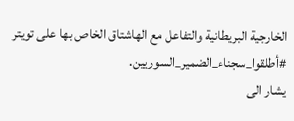الخارجية البريطانية والتفاعل مع الهاشتاق الخاص بها على تويتر #أطلقوا_سجناء_الضمير_السوريين.
يشار الى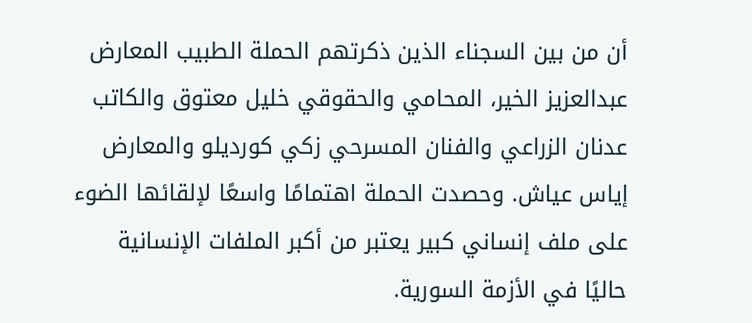أن من بين السجناء الذين ذكرتهم الحملة الطبيب المعارض عبدالعزيز الخير، المحامي والحقوقي خليل معتوق والكاتب عدنان الزراعي والفنان المسرحي زكي كورديلو والمعارض إياس عياش. وحصدت الحملة اهتمامًا واسعًا لإلقائها الضوء على ملف إنساني كبير يعتبر من أكبر الملفات الإنسانية حاليًا في الأزمة السورية.